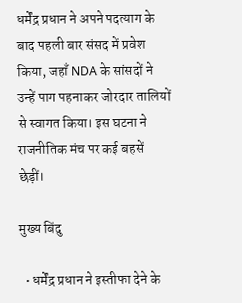धर्मेंद्र प्रधान ने अपने पदत्याग के बाद पहली बार संसद में प्रवेश किया, जहाँ NDA के सांसदों ने उन्हें पाग पहनाकर जोरदार तालियों से स्वागत किया। इस घटना ने राजनीतिक मंच पर कई बहसें छेड़ीं।

मुख्य बिंदु

  • धर्मेंद्र प्रधान ने इस्तीफा देने के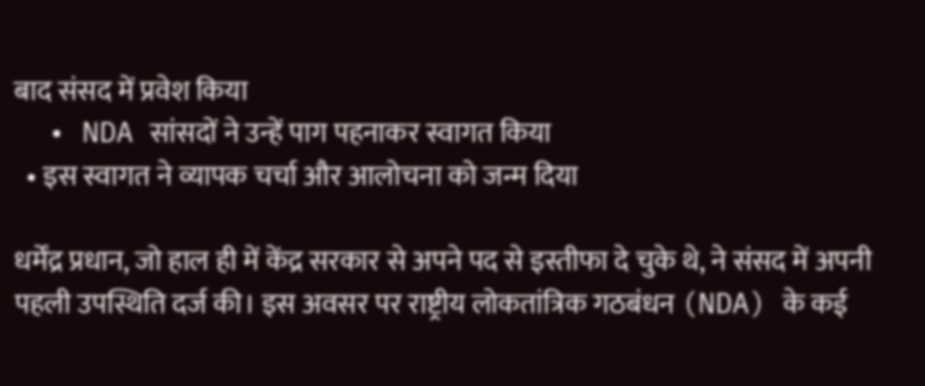बाद संसद में प्रवेश किया
  • NDA सांसदों ने उन्हें पाग पहनाकर स्वागत किया
  • इस स्वागत ने व्यापक चर्चा और आलोचना को जन्म दिया

धर्मेंद्र प्रधान, जो हाल ही में केंद्र सरकार से अपने पद से इस्तीफा दे चुके थे, ने संसद में अपनी पहली उपस्थिति दर्ज की। इस अवसर पर राष्ट्रीय लोकतांत्रिक गठबंधन (NDA) के कई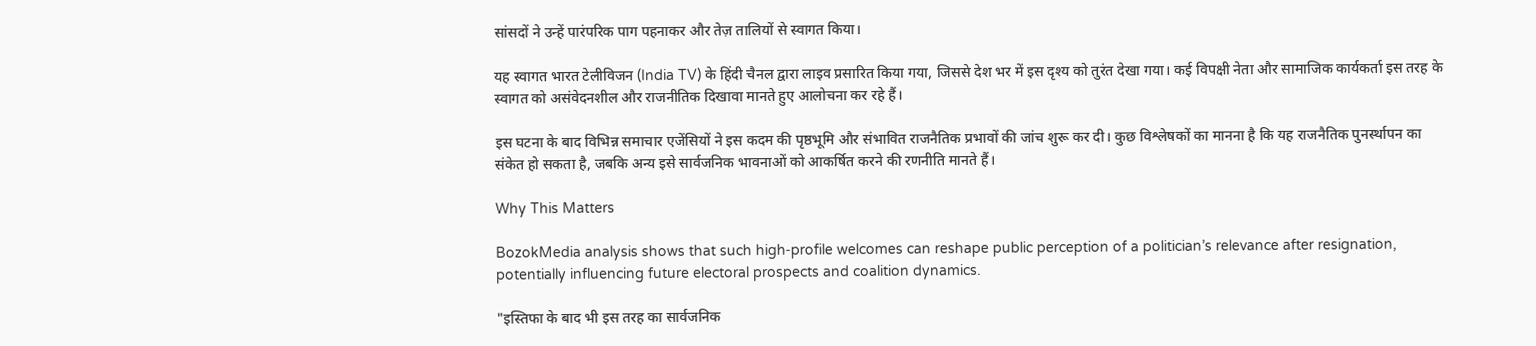सांसदों ने उन्हें पारंपरिक पाग पहनाकर और तेज़ तालियों से स्वागत किया।

यह स्वागत भारत टेलीविजन (India TV) के हिंदी चैनल द्वारा लाइव प्रसारित किया गया, जिससे देश भर में इस दृश्य को तुरंत देखा गया। कई विपक्षी नेता और सामाजिक कार्यकर्ता इस तरह के स्वागत को असंवेदनशील और राजनीतिक दिखावा मानते हुए आलोचना कर रहे हैं।

इस घटना के बाद विभिन्न समाचार एजेंसियों ने इस कदम की पृष्ठभूमि और संभावित राजनैतिक प्रभावों की जांच शुरू कर दी। कुछ विश्लेषकों का मानना है कि यह राजनैतिक पुनर्स्थापन का संकेत हो सकता है, जबकि अन्य इसे सार्वजनिक भावनाओं को आकर्षित करने की रणनीति मानते हैं।

Why This Matters

BozokMedia analysis shows that such high‑profile welcomes can reshape public perception of a politician’s relevance after resignation, potentially influencing future electoral prospects and coalition dynamics.

"इस्तिफा के बाद भी इस तरह का सार्वजनिक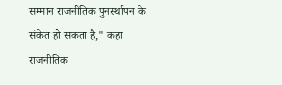सम्मान राजनीतिक पुनर्स्थापन के संकेत हो सकता है," कहा राजनीतिक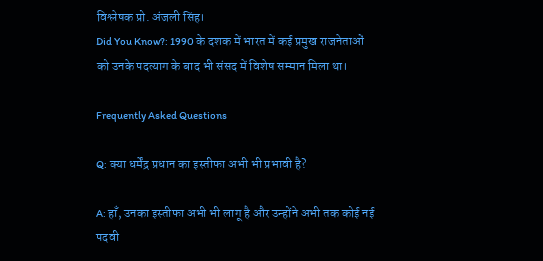विश्लेषक प्रो. अंजली सिंह।
Did You Know?: 1990 के दशक में भारत में कई प्रमुख राजनेताओं को उनके पदत्याग के बाद भी संसद में विशेष सम्मान मिला था।

Frequently Asked Questions

Q: क्या धर्मेंद्र प्रधान का इस्तीफा अभी भी प्रभावी है?

A: हाँ, उनका इस्तीफा अभी भी लागू है और उन्होंने अभी तक कोई नई पदवी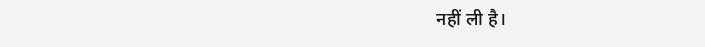नहीं ली है।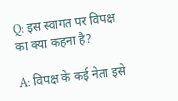Q: इस स्वागत पर विपक्ष का क्या कहना है?

A: विपक्ष के कई नेता इसे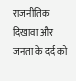राजनीतिक दिखावा और जनता के दर्द को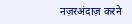नज़रअंदाज़ करने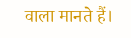वाला मानते हैं।